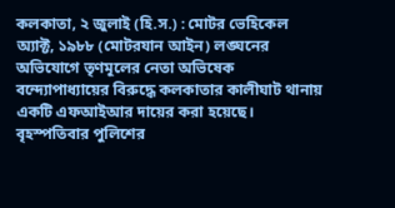কলকাতা, ২ জুলাই (হি.স.) : মোটর ভেহিকেল অ্যাক্ট, ১৯৮৮ (মোটরযান আইন) লঙ্ঘনের অভিযোগে তৃণমূলের নেতা অভিষেক বন্দ্যোপাধ্যায়ের বিরুদ্ধে কলকাতার কালীঘাট থানায় একটি এফআইআর দায়ের করা হয়েছে। বৃহস্পতিবার পুলিশের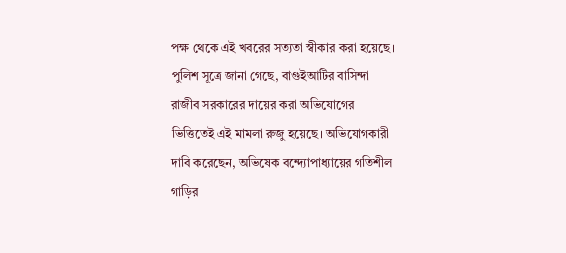পক্ষ থেকে এই খবরের সত্যতা স্বীকার করা হয়েছে।
পুলিশ সূত্রে জানা গেছে, বাগুইআটির বাসিন্দা রাজীব সরকারের দায়ের করা অভিযোগের ভিত্তিতেই এই মামলা রুজু হয়েছে। অভিযোগকারী দাবি করেছেন, অভিষেক বন্দ্যোপাধ্যায়ের গতিশীল গাড়ির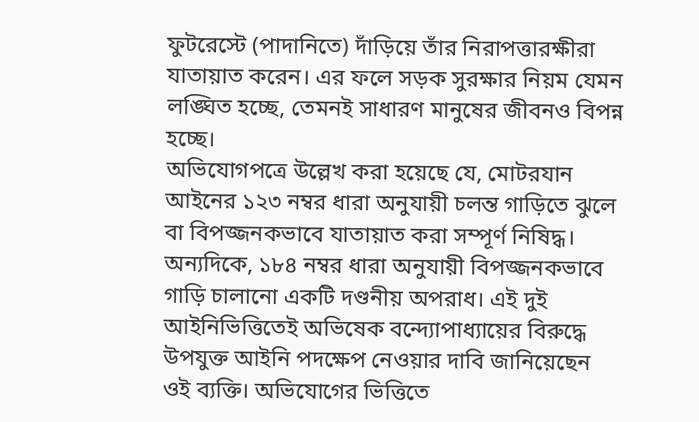ফুটরেস্টে (পাদানিতে) দাঁড়িয়ে তাঁর নিরাপত্তারক্ষীরা যাতায়াত করেন। এর ফলে সড়ক সুরক্ষার নিয়ম যেমন লঙ্ঘিত হচ্ছে, তেমনই সাধারণ মানুষের জীবনও বিপন্ন হচ্ছে।
অভিযোগপত্রে উল্লেখ করা হয়েছে যে, মোটরযান আইনের ১২৩ নম্বর ধারা অনুযায়ী চলন্ত গাড়িতে ঝুলে বা বিপজ্জনকভাবে যাতায়াত করা সম্পূর্ণ নিষিদ্ধ। অন্যদিকে, ১৮৪ নম্বর ধারা অনুযায়ী বিপজ্জনকভাবে গাড়ি চালানো একটি দণ্ডনীয় অপরাধ। এই দুই আইনিভিত্তিতেই অভিষেক বন্দ্যোপাধ্যায়ের বিরুদ্ধে উপযুক্ত আইনি পদক্ষেপ নেওয়ার দাবি জানিয়েছেন ওই ব্যক্তি। অভিযোগের ভিত্তিতে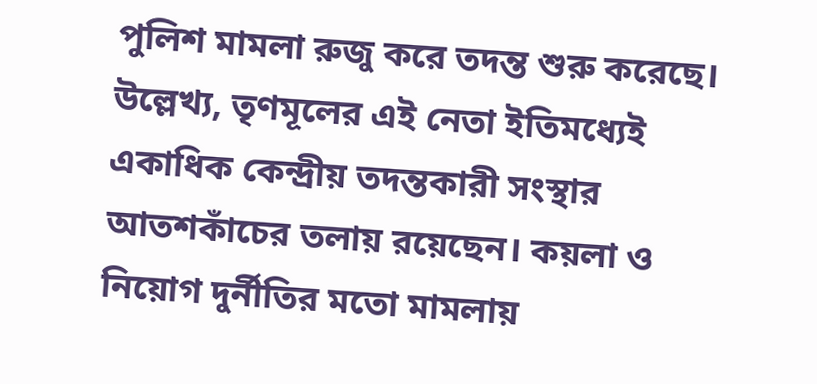পুলিশ মামলা রুজু করে তদন্ত শুরু করেছে।
উল্লেখ্য, তৃণমূলের এই নেতা ইতিমধ্যেই একাধিক কেন্দ্রীয় তদন্তকারী সংস্থার আতশকাঁচের তলায় রয়েছেন। কয়লা ও নিয়োগ দুর্নীতির মতো মামলায়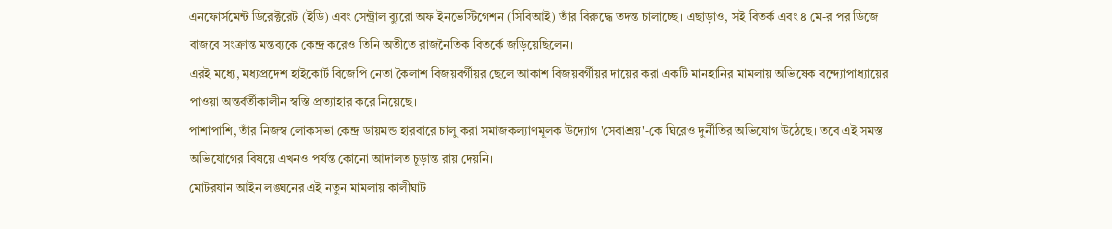এনফোর্সমেন্ট ডিরেক্টরেট (ইডি) এবং সেন্ট্রাল ব্যুরো অফ ইনভেস্টিগেশন (সিবিআই) তাঁর বিরুদ্ধে তদন্ত চালাচ্ছে। এছাড়াও, সই বিতর্ক এবং ৪ মে-র পর ডিজে বাজবে সংক্রান্ত মন্তব্যকে কেন্দ্র করেও তিনি অতীতে রাজনৈতিক বিতর্কে জড়িয়েছিলেন।
এরই মধ্যে, মধ্যপ্রদেশ হাইকোর্ট বিজেপি নেতা কৈলাশ বিজয়বর্গীয়র ছেলে আকাশ বিজয়বর্গীয়র দায়ের করা একটি মানহানির মামলায় অভিষেক বন্দ্যোপাধ্যায়ের পাওয়া অন্তর্বর্তীকালীন স্বস্তি প্রত্যাহার করে নিয়েছে।
পাশাপাশি, তাঁর নিজস্ব লোকসভা কেন্দ্র ডায়মন্ড হারবারে চালু করা সমাজকল্যাণমূলক উদ্যোগ 'সেবাশ্রয়'-কে ঘিরেও দুর্নীতির অভিযোগ উঠেছে। তবে এই সমস্ত অভিযোগের বিষয়ে এখনও পর্যন্ত কোনো আদালত চূড়ান্ত রায় দেয়নি।
মোটরযান আইন লঙ্ঘনের এই নতুন মামলায় কালীঘাট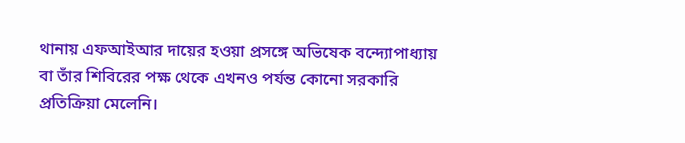থানায় এফআইআর দায়ের হওয়া প্রসঙ্গে অভিষেক বন্দ্যোপাধ্যায় বা তাঁর শিবিরের পক্ষ থেকে এখনও পর্যন্ত কোনো সরকারি প্রতিক্রিয়া মেলেনি।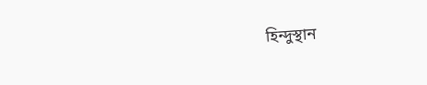হিন্দুস্থান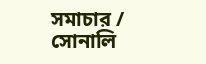সমাচার / সোনালি